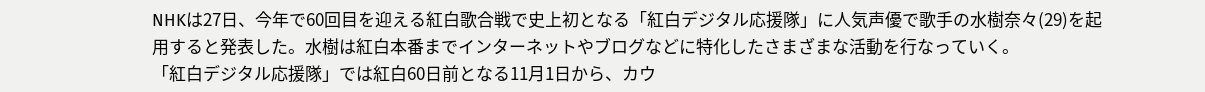NHKは27日、今年で60回目を迎える紅白歌合戦で史上初となる「紅白デジタル応援隊」に人気声優で歌手の水樹奈々(29)を起用すると発表した。水樹は紅白本番までインターネットやブログなどに特化したさまざまな活動を行なっていく。
「紅白デジタル応援隊」では紅白60日前となる11月1日から、カウ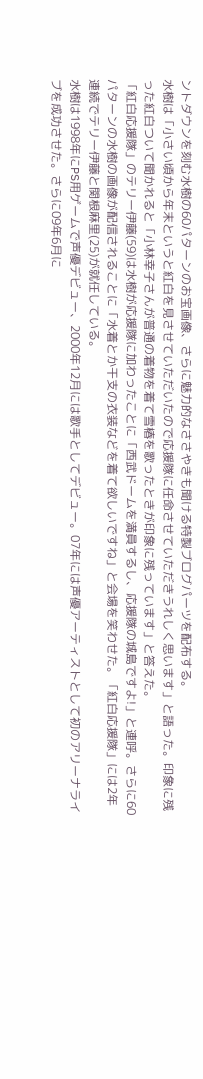ントダウンを刻む水樹の60パターンのお宝画像、さらに魅力的なささやきも聞ける特製ブログパーツを配布する。
水樹は「小さい頃から年末というと紅白を見させていただいたので応援隊に任命させていただきうれしく思います」と語った。印象に残った紅白ついて聞かれると「小林幸子さんが普通の着物を着て雪椿を歌ったときが印象に残っています」と答えた。
「紅白応援隊」のテリー伊藤(59)は水樹が応援隊に加わったことに「西武ドームを満員するし、応援隊の城島ですよ!」と連呼。さらに60パターンの水樹の画像が配信されることに「水着とか干支の衣装などを着て欲しいですね」と会場を笑わせた。「紅白応援隊」には2年連続でテリー伊藤と関根麻里(25)が就任している。
水樹は1998年にPS用ゲームで声優デビュー、2000年12月には歌手としてデビュー。07年には声優アーティストとして初のアリーナライブを成功させた。さらに09年6月に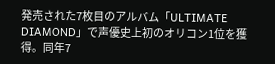発売された7枚目のアルバム「ULTIMATE DIAMOND」で声優史上初のオリコン1位を獲得。同年7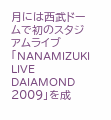月には西武ドームで初のスタジアムライブ「NANAMIZUKI LIVE DAIAMOND 2009」を成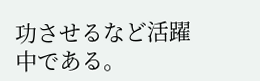功させるなど活躍中である。